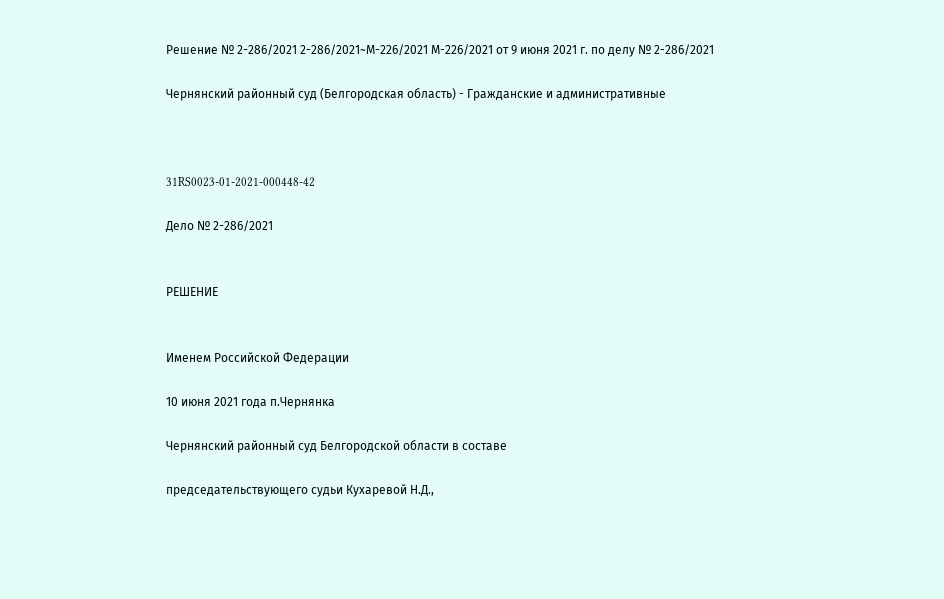Решение № 2-286/2021 2-286/2021~М-226/2021 М-226/2021 от 9 июня 2021 г. по делу № 2-286/2021

Чернянский районный суд (Белгородская область) - Гражданские и административные



31RS0023-01-2021-000448-42

Дело № 2-286/2021


РЕШЕНИЕ


Именем Российской Федерации

10 июня 2021 года п.Чернянка

Чернянский районный суд Белгородской области в составе

председательствующего судьи Кухаревой Н.Д.,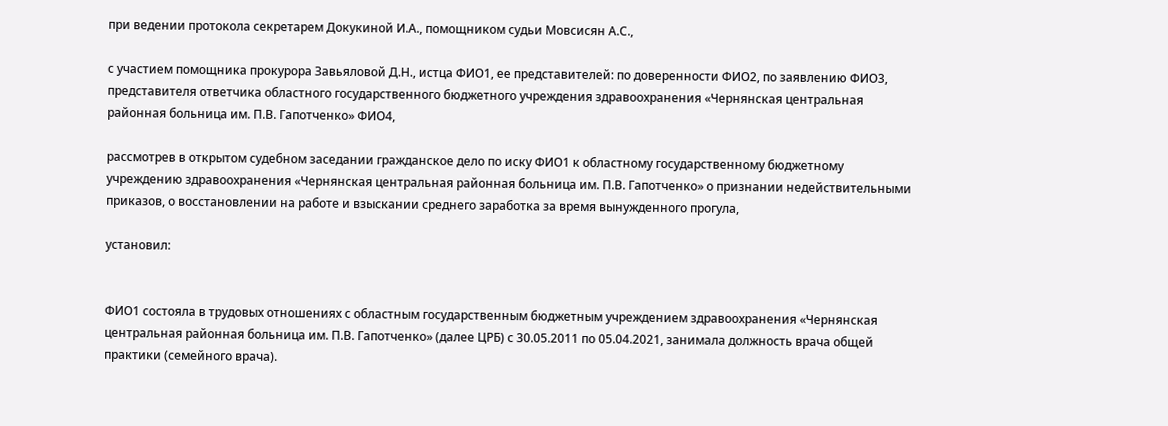при ведении протокола секретарем Докукиной И.А., помощником судьи Мовсисян А.С.,

с участием помощника прокурора Завьяловой Д.Н., истца ФИО1, ее представителей: по доверенности ФИО2, по заявлению ФИО3, представителя ответчика областного государственного бюджетного учреждения здравоохранения «Чернянская центральная районная больница им. П.В. Гапотченко» ФИО4,

рассмотрев в открытом судебном заседании гражданское дело по иску ФИО1 к областному государственному бюджетному учреждению здравоохранения «Чернянская центральная районная больница им. П.В. Гапотченко» о признании недействительными приказов, о восстановлении на работе и взыскании среднего заработка за время вынужденного прогула,

установил:


ФИО1 состояла в трудовых отношениях с областным государственным бюджетным учреждением здравоохранения «Чернянская центральная районная больница им. П.В. Гапотченко» (далее ЦРБ) с 30.05.2011 по 05.04.2021, занимала должность врача общей практики (семейного врача).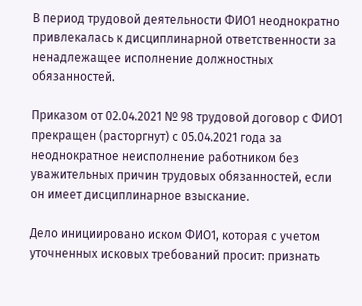В период трудовой деятельности ФИО1 неоднократно привлекалась к дисциплинарной ответственности за ненадлежащее исполнение должностных обязанностей.

Приказом от 02.04.2021 № 98 трудовой договор с ФИО1 прекращен (расторгнут) с 05.04.2021 года за неоднократное неисполнение работником без уважительных причин трудовых обязанностей, если он имеет дисциплинарное взыскание.

Дело инициировано иском ФИО1, которая с учетом уточненных исковых требований просит: признать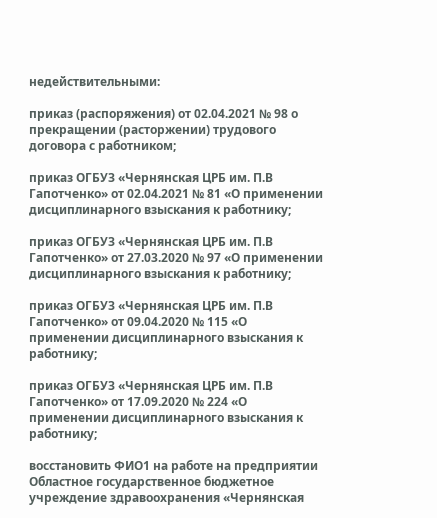недействительными:

приказ (распоряжения) от 02.04.2021 № 98 о прекращении (расторжении) трудового договора с работником;

приказ ОГБУЗ «Чернянская ЦРБ им. П.В Гапотченко» от 02.04.2021 № 81 «О применении дисциплинарного взыскания к работнику;

приказ ОГБУЗ «Чернянская ЦРБ им. П.В Гапотченко» от 27.03.2020 № 97 «О применении дисциплинарного взыскания к работнику;

приказ ОГБУЗ «Чернянская ЦРБ им. П.В Гапотченко» от 09.04.2020 № 115 «О применении дисциплинарного взыскания к работнику;

приказ ОГБУЗ «Чернянская ЦРБ им. П.В Гапотченко» от 17.09.2020 № 224 «О применении дисциплинарного взыскания к работнику;

восстановить ФИО1 на работе на предприятии Областное государственное бюджетное учреждение здравоохранения «Чернянская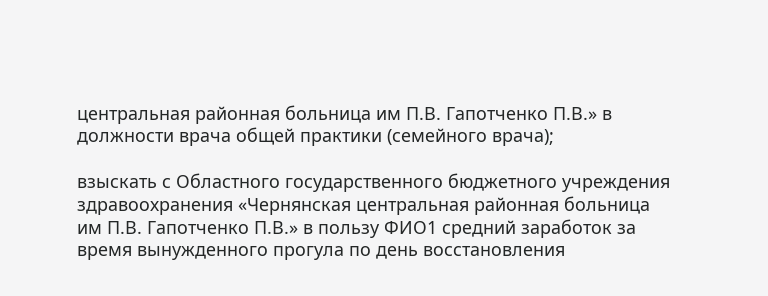центральная районная больница им П.В. Гапотченко П.В.» в должности врача общей практики (семейного врача);

взыскать с Областного государственного бюджетного учреждения здравоохранения «Чернянская центральная районная больница им П.В. Гапотченко П.В.» в пользу ФИО1 средний заработок за время вынужденного прогула по день восстановления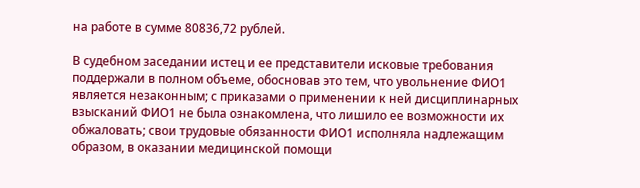на работе в сумме 80836,72 рублей.

В судебном заседании истец и ее представители исковые требования поддержали в полном объеме, обосновав это тем, что увольнение ФИО1 является незаконным; с приказами о применении к ней дисциплинарных взысканий ФИО1 не была ознакомлена, что лишило ее возможности их обжаловать; свои трудовые обязанности ФИО1 исполняла надлежащим образом, в оказании медицинской помощи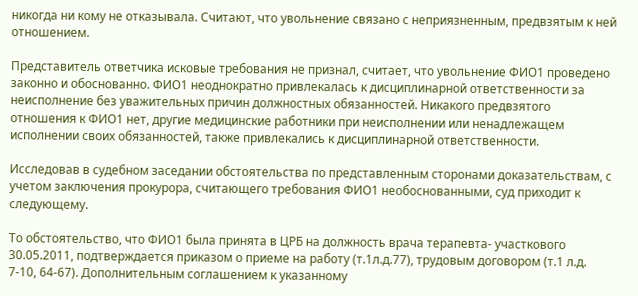никогда ни кому не отказывала. Считают, что увольнение связано с неприязненным, предвзятым к ней отношением.

Представитель ответчика исковые требования не признал, считает, что увольнение ФИО1 проведено законно и обоснованно. ФИО1 неоднократно привлекалась к дисциплинарной ответственности за неисполнение без уважительных причин должностных обязанностей. Никакого предвзятого отношения к ФИО1 нет, другие медицинские работники при неисполнении или ненадлежащем исполнении своих обязанностей, также привлекались к дисциплинарной ответственности.

Исследовав в судебном заседании обстоятельства по представленным сторонами доказательствам, с учетом заключения прокурора, считающего требования ФИО1 необоснованными, суд приходит к следующему.

То обстоятельство, что ФИО1 была принята в ЦРБ на должность врача терапевта- участкового 30.05.2011, подтверждается приказом о приеме на работу (т.1л.д.77), трудовым договором (т.1 л.д. 7-10, 64-67). Дополнительным соглашением к указанному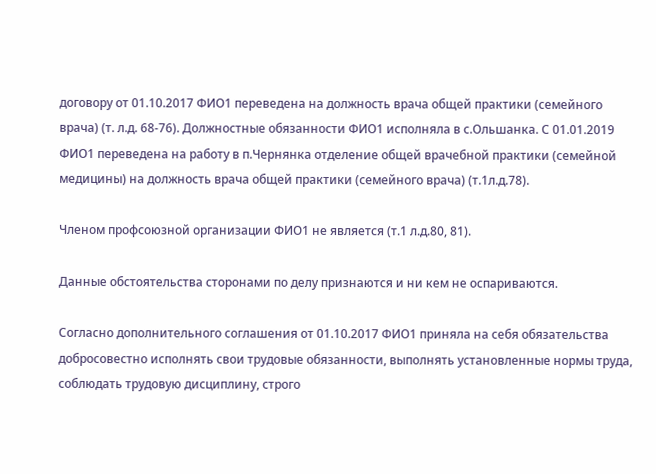договору от 01.10.2017 ФИО1 переведена на должность врача общей практики (семейного врача) (т. л.д. 68-76). Должностные обязанности ФИО1 исполняла в с.Ольшанка. С 01.01.2019 ФИО1 переведена на работу в п.Чернянка отделение общей врачебной практики (семейной медицины) на должность врача общей практики (семейного врача) (т.1л.д.78).

Членом профсоюзной организации ФИО1 не является (т.1 л.д.80, 81).

Данные обстоятельства сторонами по делу признаются и ни кем не оспариваются.

Согласно дополнительного соглашения от 01.10.2017 ФИО1 приняла на себя обязательства добросовестно исполнять свои трудовые обязанности, выполнять установленные нормы труда, соблюдать трудовую дисциплину, строго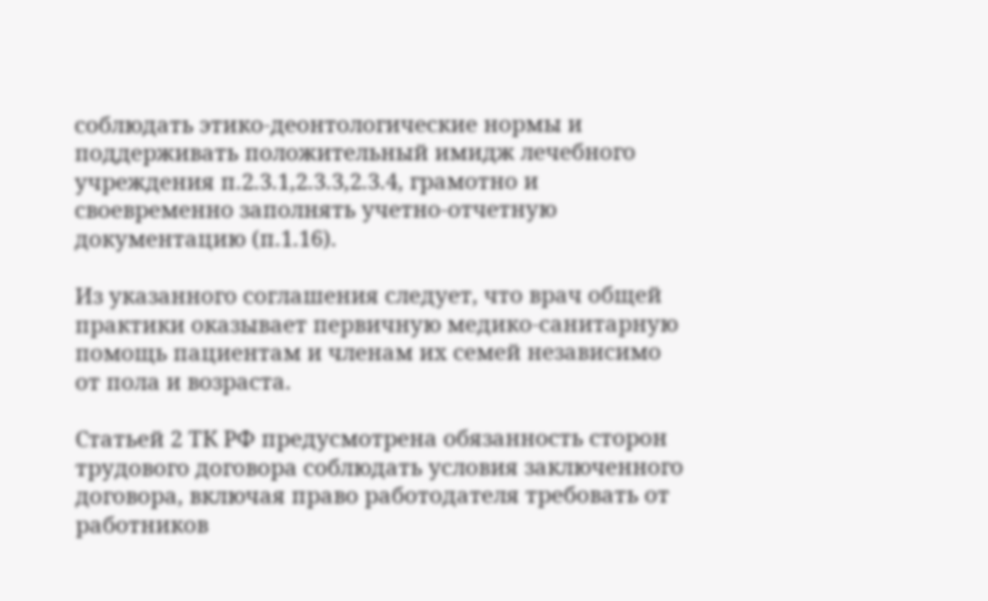соблюдать этико-деонтологические нормы и поддерживать положительный имидж лечебного учреждения п.2.3.1,2.3.3,2.3.4, грамотно и своевременно заполнять учетно-отчетную документацию (п.1.16).

Из указанного соглашения следует, что врач общей практики оказывает первичную медико-санитарную помощь пациентам и членам их семей независимо от пола и возраста.

Статьей 2 ТК РФ предусмотрена обязанность сторон трудового договора соблюдать условия заключенного договора, включая право работодателя требовать от работников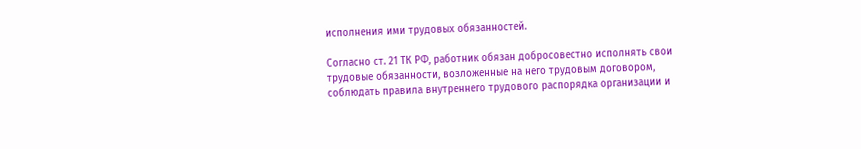исполнения ими трудовых обязанностей.

Согласно ст. 21 ТК РФ, работник обязан добросовестно исполнять свои трудовые обязанности, возложенные на него трудовым договором, соблюдать правила внутреннего трудового распорядка организации и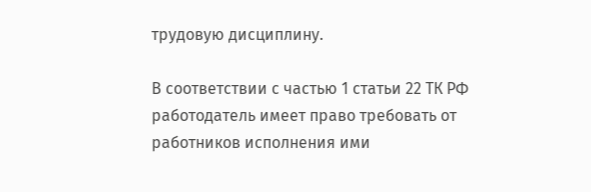трудовую дисциплину.

В соответствии с частью 1 статьи 22 ТК РФ работодатель имеет право требовать от работников исполнения ими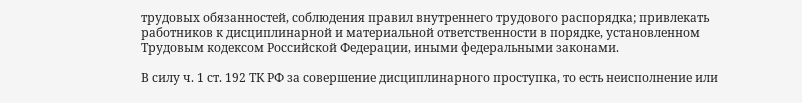трудовых обязанностей, соблюдения правил внутреннего трудового распорядка; привлекать работников к дисциплинарной и материальной ответственности в порядке, установленном Трудовым кодексом Российской Федерации, иными федеральными законами.

В силу ч. 1 ст. 192 ТК РФ за совершение дисциплинарного проступка, то есть неисполнение или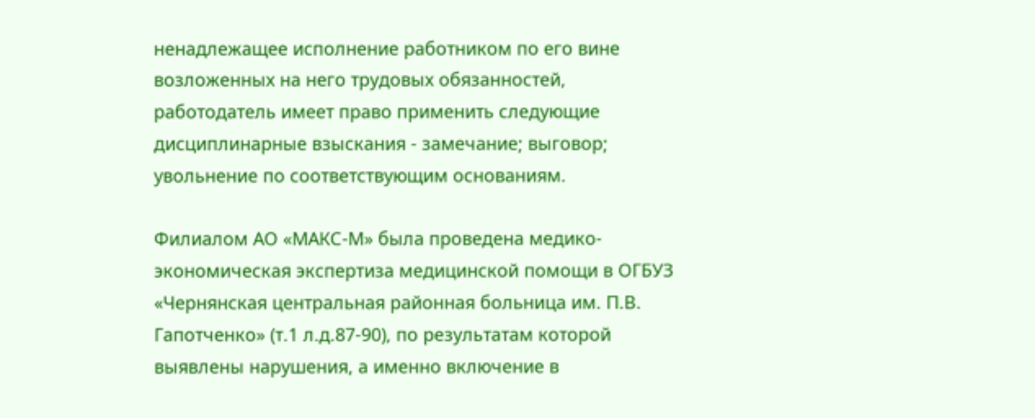ненадлежащее исполнение работником по его вине возложенных на него трудовых обязанностей, работодатель имеет право применить следующие дисциплинарные взыскания - замечание; выговор; увольнение по соответствующим основаниям.

Филиалом АО «МАКС-М» была проведена медико-экономическая экспертиза медицинской помощи в ОГБУЗ «Чернянская центральная районная больница им. П.В. Гапотченко» (т.1 л.д.87-90), по результатам которой выявлены нарушения, а именно включение в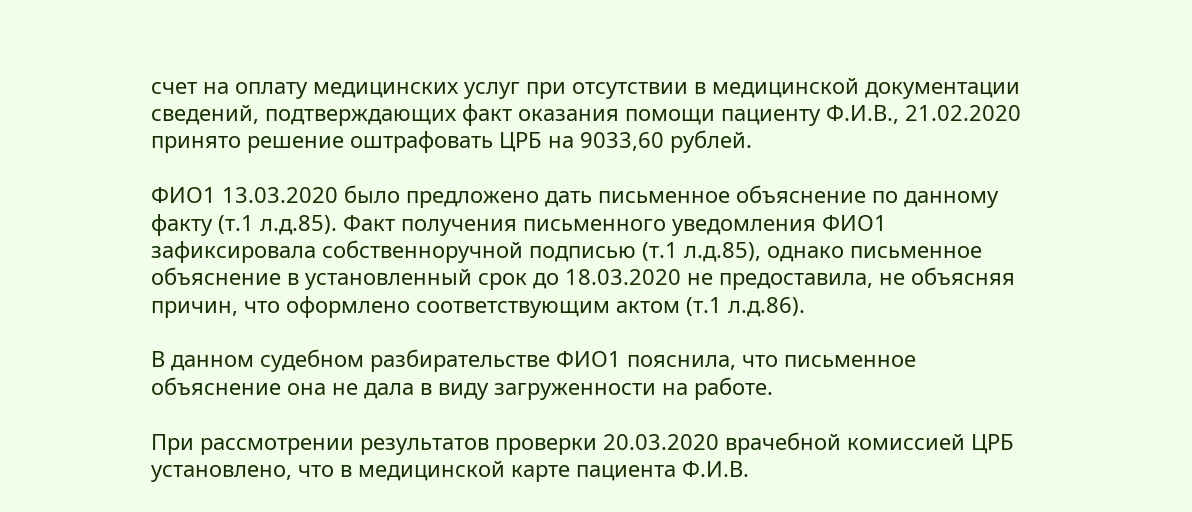счет на оплату медицинских услуг при отсутствии в медицинской документации сведений, подтверждающих факт оказания помощи пациенту Ф.И.В., 21.02.2020 принято решение оштрафовать ЦРБ на 9033,60 рублей.

ФИО1 13.03.2020 было предложено дать письменное объяснение по данному факту (т.1 л.д.85). Факт получения письменного уведомления ФИО1 зафиксировала собственноручной подписью (т.1 л.д.85), однако письменное объяснение в установленный срок до 18.03.2020 не предоставила, не объясняя причин, что оформлено соответствующим актом (т.1 л.д.86).

В данном судебном разбирательстве ФИО1 пояснила, что письменное объяснение она не дала в виду загруженности на работе.

При рассмотрении результатов проверки 20.03.2020 врачебной комиссией ЦРБ установлено, что в медицинской карте пациента Ф.И.В.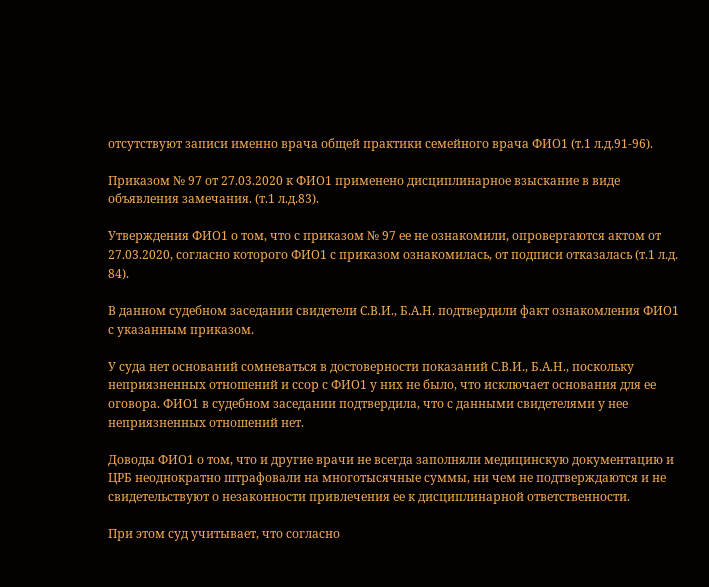отсутствуют записи именно врача общей практики семейного врача ФИО1 (т.1 л.д.91-96).

Приказом № 97 от 27.03.2020 к ФИО1 применено дисциплинарное взыскание в виде объявления замечания. (т.1 л.д.83).

Утверждения ФИО1 о том, что с приказом № 97 ее не ознакомили, опровергаются актом от 27.03.2020, согласно которого ФИО1 с приказом ознакомилась, от подписи отказалась (т.1 л.д. 84).

В данном судебном заседании свидетели С.В.И., Б.А.Н. подтвердили факт ознакомления ФИО1 с указанным приказом.

У суда нет оснований сомневаться в достоверности показаний С.В.И., Б.А.Н., поскольку неприязненных отношений и ссор с ФИО1 у них не было, что исключает основания для ее оговора. ФИО1 в судебном заседании подтвердила, что с данными свидетелями у нее неприязненных отношений нет.

Доводы ФИО1 о том, что и другие врачи не всегда заполняли медицинскую документацию и ЦРБ неоднократно штрафовали на многотысячные суммы, ни чем не подтверждаются и не свидетельствуют о незаконности привлечения ее к дисциплинарной ответственности.

При этом суд учитывает, что согласно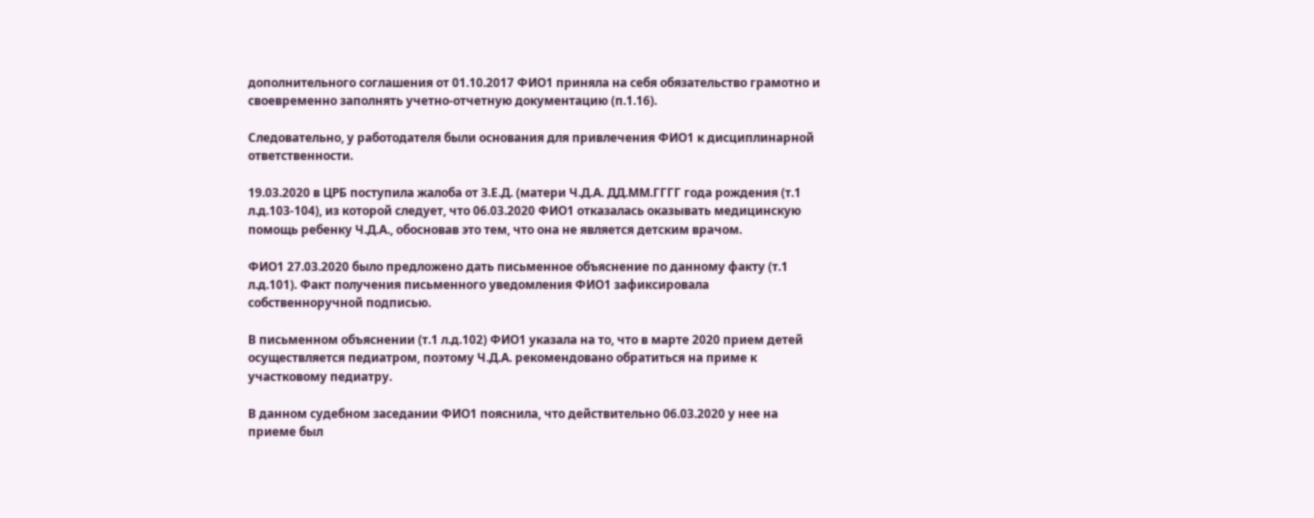дополнительного соглашения от 01.10.2017 ФИО1 приняла на себя обязательство грамотно и своевременно заполнять учетно-отчетную документацию (п.1.16).

Следовательно, у работодателя были основания для привлечения ФИО1 к дисциплинарной ответственности.

19.03.2020 в ЦРБ поступила жалоба от З.Е.Д. (матери Ч.Д.А. ДД.ММ.ГГГГ года рождения (т.1 л.д.103-104), из которой следует, что 06.03.2020 ФИО1 отказалась оказывать медицинскую помощь ребенку Ч.Д.А., обосновав это тем, что она не является детским врачом.

ФИО1 27.03.2020 было предложено дать письменное объяснение по данному факту (т.1 л.д.101). Факт получения письменного уведомления ФИО1 зафиксировала собственноручной подписью.

В письменном объяснении (т.1 л.д.102) ФИО1 указала на то, что в марте 2020 прием детей осуществляется педиатром, поэтому Ч.Д.А. рекомендовано обратиться на приме к участковому педиатру.

В данном судебном заседании ФИО1 пояснила, что действительно 06.03.2020 у нее на приеме был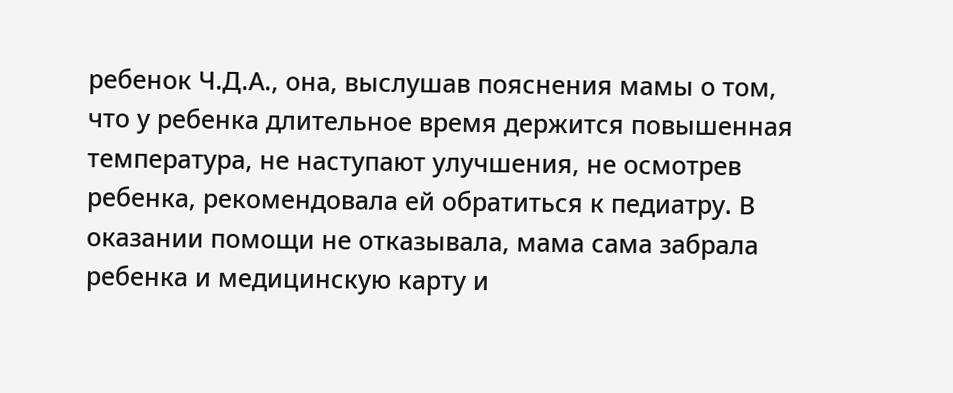ребенок Ч.Д.А., она, выслушав пояснения мамы о том, что у ребенка длительное время держится повышенная температура, не наступают улучшения, не осмотрев ребенка, рекомендовала ей обратиться к педиатру. В оказании помощи не отказывала, мама сама забрала ребенка и медицинскую карту и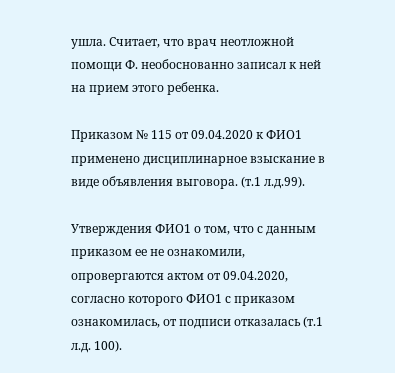ушла. Считает, что врач неотложной помощи Ф. необоснованно записал к ней на прием этого ребенка.

Приказом № 115 от 09.04.2020 к ФИО1 применено дисциплинарное взыскание в виде объявления выговора. (т.1 л.д.99).

Утверждения ФИО1 о том, что с данным приказом ее не ознакомили, опровергаются актом от 09.04.2020, согласно которого ФИО1 с приказом ознакомилась, от подписи отказалась (т.1 л.д. 100).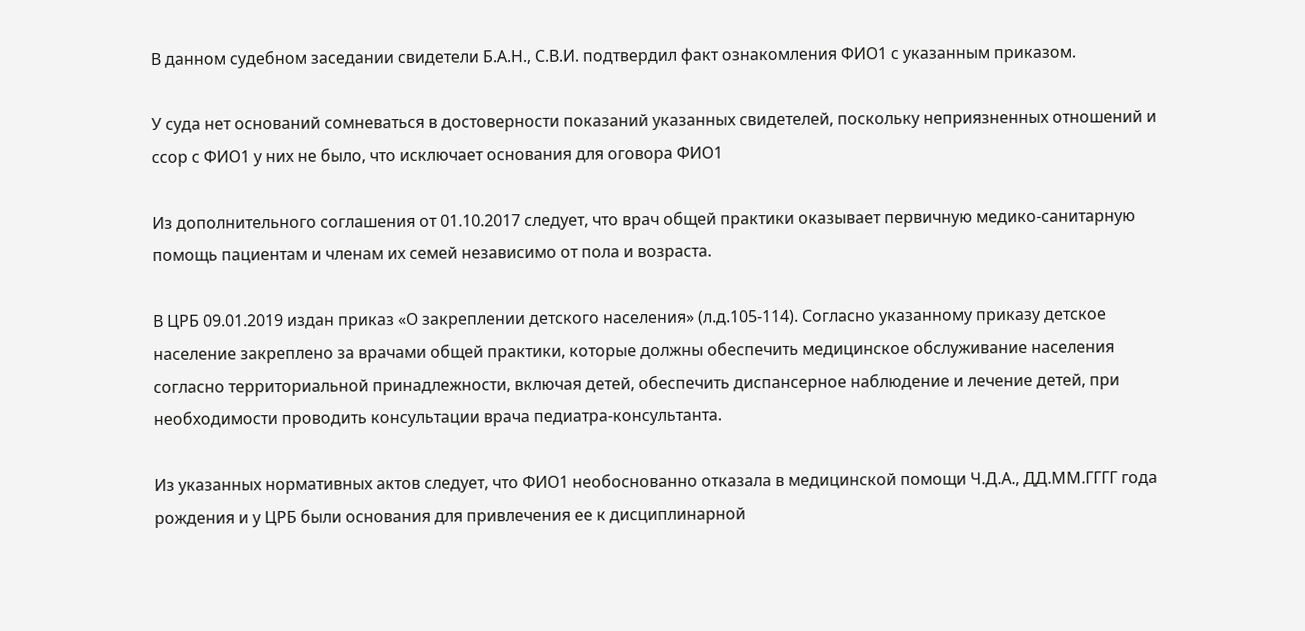В данном судебном заседании свидетели Б.А.Н., С.В.И. подтвердил факт ознакомления ФИО1 с указанным приказом.

У суда нет оснований сомневаться в достоверности показаний указанных свидетелей, поскольку неприязненных отношений и ссор с ФИО1 у них не было, что исключает основания для оговора ФИО1

Из дополнительного соглашения от 01.10.2017 следует, что врач общей практики оказывает первичную медико-санитарную помощь пациентам и членам их семей независимо от пола и возраста.

В ЦРБ 09.01.2019 издан приказ «О закреплении детского населения» (л.д.105-114). Согласно указанному приказу детское население закреплено за врачами общей практики, которые должны обеспечить медицинское обслуживание населения согласно территориальной принадлежности, включая детей, обеспечить диспансерное наблюдение и лечение детей, при необходимости проводить консультации врача педиатра-консультанта.

Из указанных нормативных актов следует, что ФИО1 необоснованно отказала в медицинской помощи Ч.Д.А., ДД.ММ.ГГГГ года рождения и у ЦРБ были основания для привлечения ее к дисциплинарной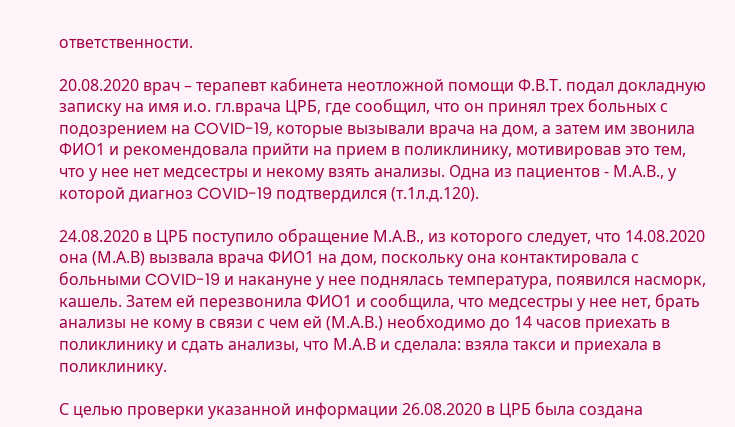ответственности.

20.08.2020 врач – терапевт кабинета неотложной помощи Ф.В.Т. подал докладную записку на имя и.о. гл.врача ЦРБ, где сообщил, что он принял трех больных с подозрением на COVID-19, которые вызывали врача на дом, а затем им звонила ФИО1 и рекомендовала прийти на прием в поликлинику, мотивировав это тем, что у нее нет медсестры и некому взять анализы. Одна из пациентов - М.А.В., у которой диагноз COVID-19 подтвердился (т.1л.д.120).

24.08.2020 в ЦРБ поступило обращение М.А.В., из которого следует, что 14.08.2020 она (М.А.В) вызвала врача ФИО1 на дом, поскольку она контактировала с больными COVID-19 и накануне у нее поднялась температура, появился насморк, кашель. Затем ей перезвонила ФИО1 и сообщила, что медсестры у нее нет, брать анализы не кому в связи с чем ей (М.А.В.) необходимо до 14 часов приехать в поликлинику и сдать анализы, что М.А.В и сделала: взяла такси и приехала в поликлинику.

С целью проверки указанной информации 26.08.2020 в ЦРБ была создана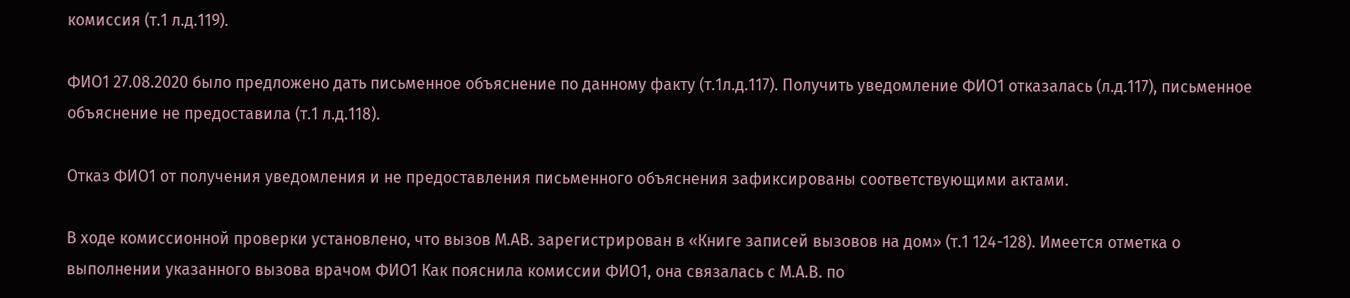комиссия (т.1 л.д.119).

ФИО1 27.08.2020 было предложено дать письменное объяснение по данному факту (т.1л.д.117). Получить уведомление ФИО1 отказалась (л.д.117), письменное объяснение не предоставила (т.1 л.д.118).

Отказ ФИО1 от получения уведомления и не предоставления письменного объяснения зафиксированы соответствующими актами.

В ходе комиссионной проверки установлено, что вызов М.АВ. зарегистрирован в «Книге записей вызовов на дом» (т.1 124-128). Имеется отметка о выполнении указанного вызова врачом ФИО1 Как пояснила комиссии ФИО1, она связалась с М.А.В. по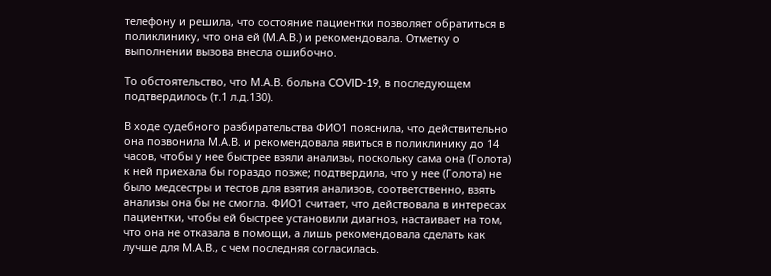телефону и решила, что состояние пациентки позволяет обратиться в поликлинику, что она ей (М.А.В.) и рекомендовала. Отметку о выполнении вызова внесла ошибочно.

То обстоятельство, что М.А.В. больна COVID-19, в последующем подтвердилось (т.1 л.д.130).

В ходе судебного разбирательства ФИО1 пояснила, что действительно она позвонила М.А.В. и рекомендовала явиться в поликлинику до 14 часов, чтобы у нее быстрее взяли анализы, поскольку сама она (Голота) к ней приехала бы гораздо позже; подтвердила, что у нее (Голота) не было медсестры и тестов для взятия анализов, соответственно, взять анализы она бы не смогла. ФИО1 считает, что действовала в интересах пациентки, чтобы ей быстрее установили диагноз, настаивает на том, что она не отказала в помощи, а лишь рекомендовала сделать как лучше для М.А.В., с чем последняя согласилась.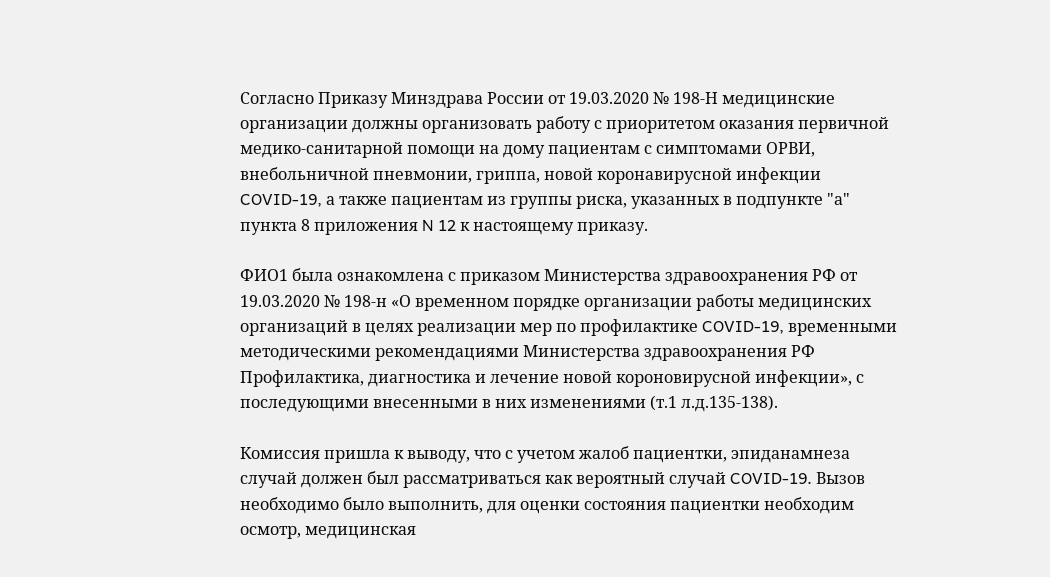Согласно Приказу Минздрава России от 19.03.2020 № 198-Н медицинские организации должны организовать работу с приоритетом оказания первичной медико-санитарной помощи на дому пациентам с симптомами ОРВИ, внебольничной пневмонии, гриппа, новой коронавирусной инфекции COVID-19, а также пациентам из группы риска, указанных в подпункте "а" пункта 8 приложения N 12 к настоящему приказу.

ФИО1 была ознакомлена с приказом Министерства здравоохранения РФ от 19.03.2020 № 198-н «О временном порядке организации работы медицинских организаций в целях реализации мер по профилактике COVID-19, временными методическими рекомендациями Министерства здравоохранения РФ Профилактика, диагностика и лечение новой короновирусной инфекции», с последующими внесенными в них изменениями (т.1 л.д.135-138).

Комиссия пришла к выводу, что с учетом жалоб пациентки, эпиданамнеза случай должен был рассматриваться как вероятный случай COVID-19. Вызов необходимо было выполнить, для оценки состояния пациентки необходим осмотр, медицинская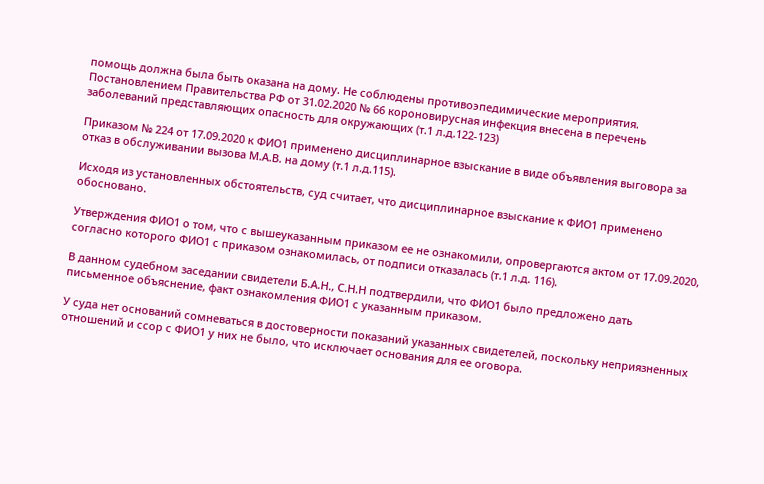помощь должна была быть оказана на дому. Не соблюдены противоэпедимические мероприятия. Постановлением Правительства РФ от 31.02.2020 № 66 короновирусная инфекция внесена в перечень заболеваний представляющих опасность для окружающих (т.1 л.д.122-123)

Приказом № 224 от 17.09.2020 к ФИО1 применено дисциплинарное взыскание в виде объявления выговора за отказ в обслуживании вызова М.А.В. на дому (т.1 л.д.115).

Исходя из установленных обстоятельств, суд считает, что дисциплинарное взыскание к ФИО1 применено обосновано.

Утверждения ФИО1 о том, что с вышеуказанным приказом ее не ознакомили, опровергаются актом от 17.09.2020, согласно которого ФИО1 с приказом ознакомилась, от подписи отказалась (т.1 л.д. 116).

В данном судебном заседании свидетели Б.А.Н., С.Н.Н подтвердили, что ФИО1 было предложено дать письменное объяснение, факт ознакомления ФИО1 с указанным приказом.

У суда нет оснований сомневаться в достоверности показаний указанных свидетелей, поскольку неприязненных отношений и ссор с ФИО1 у них не было, что исключает основания для ее оговора.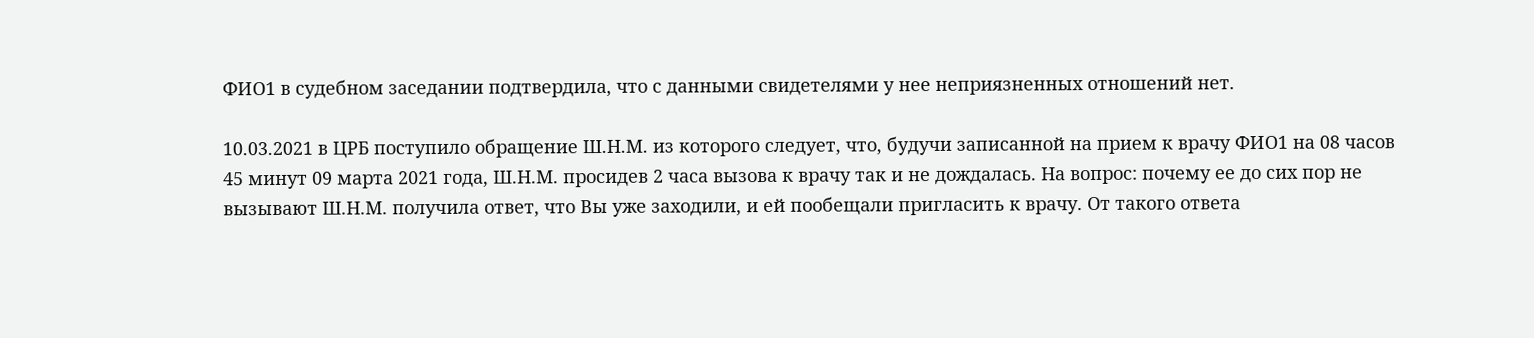ФИО1 в судебном заседании подтвердила, что с данными свидетелями у нее неприязненных отношений нет.

10.03.2021 в ЦРБ поступило обращение Ш.Н.М. из которого следует, что, будучи записанной на прием к врачу ФИО1 на 08 часов 45 минут 09 марта 2021 года, Ш.Н.М. просидев 2 часа вызова к врачу так и не дождалась. На вопрос: почему ее до сих пор не вызывают Ш.Н.М. получила ответ, что Вы уже заходили, и ей пообещали пригласить к врачу. От такого ответа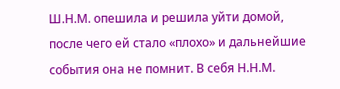Ш.Н.М. опешила и решила уйти домой, после чего ей стало «плохо» и дальнейшие события она не помнит. В себя Н.Н.М.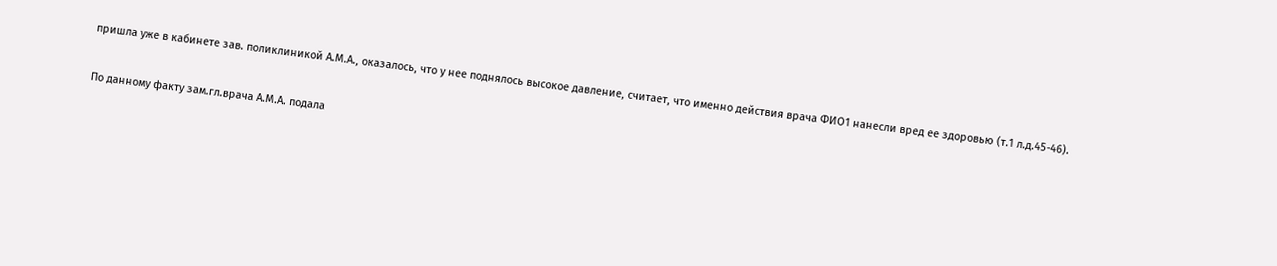пришла уже в кабинете зав. поликлиникой А.М.А., оказалось, что у нее поднялось высокое давление, считает, что именно действия врача ФИО1 нанесли вред ее здоровью (т.1 л.д.45-46).

По данному факту зам.гл.врача А.М.А. подала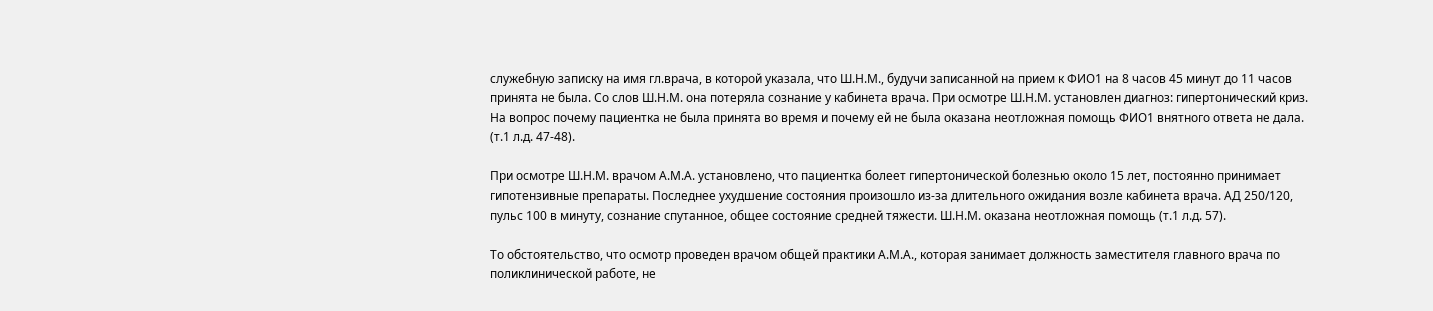служебную записку на имя гл.врача, в которой указала, что Ш.Н.М., будучи записанной на прием к ФИО1 на 8 часов 45 минут до 11 часов принята не была. Со слов Ш.Н.М. она потеряла сознание у кабинета врача. При осмотре Ш.Н.М. установлен диагноз: гипертонический криз. На вопрос почему пациентка не была принята во время и почему ей не была оказана неотложная помощь ФИО1 внятного ответа не дала. (т.1 л.д. 47-48).

При осмотре Ш.Н.М. врачом А.М.А. установлено, что пациентка болеет гипертонической болезнью около 15 лет, постоянно принимает гипотензивные препараты. Последнее ухудшение состояния произошло из-за длительного ожидания возле кабинета врача. АД 250/120, пульс 100 в минуту, сознание спутанное, общее состояние средней тяжести. Ш.Н.М. оказана неотложная помощь (т.1 л.д. 57).

То обстоятельство, что осмотр проведен врачом общей практики А.М.А., которая занимает должность заместителя главного врача по поликлинической работе, не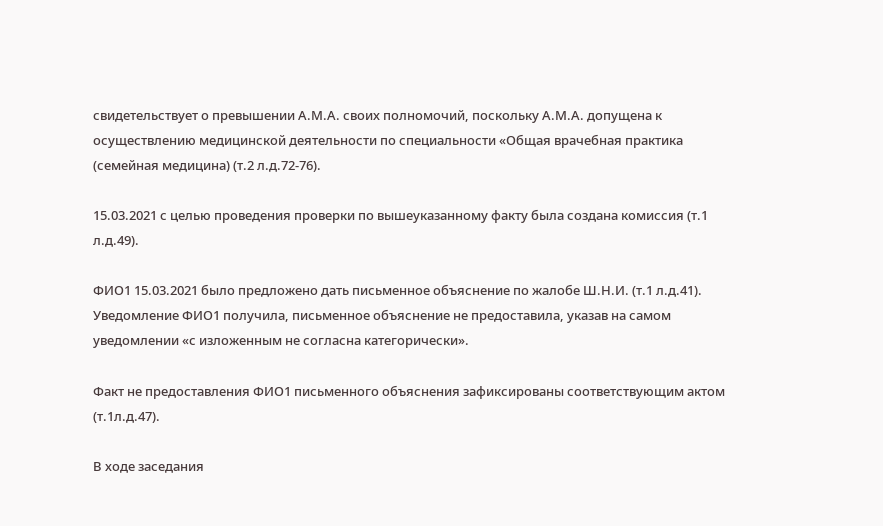свидетельствует о превышении А.М.А. своих полномочий, поскольку А.М.А. допущена к осуществлению медицинской деятельности по специальности «Общая врачебная практика (семейная медицина) (т.2 л.д.72-76).

15.03.2021 с целью проведения проверки по вышеуказанному факту была создана комиссия (т.1 л.д.49).

ФИО1 15.03.2021 было предложено дать письменное объяснение по жалобе Ш.Н.И. (т.1 л.д.41). Уведомление ФИО1 получила, письменное объяснение не предоставила, указав на самом уведомлении «с изложенным не согласна категорически».

Факт не предоставления ФИО1 письменного объяснения зафиксированы соответствующим актом (т.1л.д.47).

В ходе заседания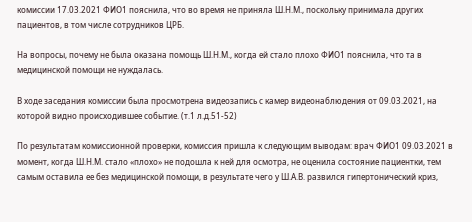комиссии 17.03.2021 ФИО1 пояснила, что во время не приняла Ш.Н.М., поскольку принимала других пациентов, в том числе сотрудников ЦРБ.

На вопросы, почему не была оказана помощь Ш.Н.М., когда ей стало плохо ФИО1 пояснила, что та в медицинской помощи не нуждалась.

В ходе заседания комиссии была просмотрена видеозапись с камер видеонаблюдения от 09.03.2021, на которой видно происходившее событие. (т.1 л.д.51-52)

По результатам комиссионной проверки, комиссия пришла к следующим выводам: врач ФИО1 09.03.2021 в момент, когда Ш.Н.М. стало «плохо» не подошла к ней для осмотра, не оценила состояние пациентки, тем самым оставила ее без медицинской помощи, в результате чего у Ш.А.В. развился гипертонический криз,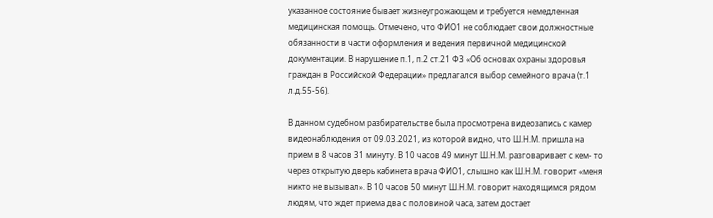указанное состояние бывает жизнеугрожающем и требуется немедленная медицинская помощь. Отмечено, что ФИО1 не соблюдает свои должностные обязанности в части оформления и ведения первичной медицинской документации. В нарушение п.1, п.2 ст.21 ФЗ «Об основах охраны здоровья граждан в Российской Федерации» предлагался выбор семейного врача (т.1 л.д.55-56).

В данном судебном разбирательстве была просмотрена видеозапись с камер видеонаблюдения от 09.03.2021, из которой видно, что Ш.Н.М. пришла на прием в 8 часов 31 минуту. В 10 часов 49 минут Ш.Н.М. разговаривает с кем- то через открытую дверь кабинета врача ФИО1, слышно как Ш.Н.М. говорит «меня никто не вызывал». В 10 часов 50 минут Ш.Н.М. говорит находящимся рядом людям, что ждет приема два с половиной часа, затем достает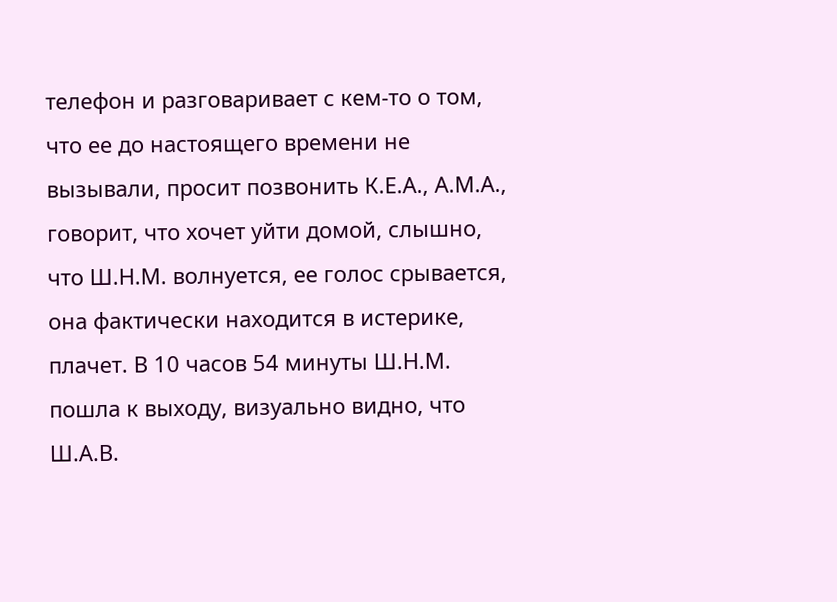телефон и разговаривает с кем-то о том, что ее до настоящего времени не вызывали, просит позвонить К.Е.А., А.М.А., говорит, что хочет уйти домой, слышно, что Ш.Н.М. волнуется, ее голос срывается, она фактически находится в истерике, плачет. В 10 часов 54 минуты Ш.Н.М. пошла к выходу, визуально видно, что Ш.А.В.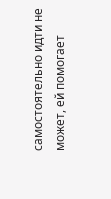самостоятельно идти не может, ей помогает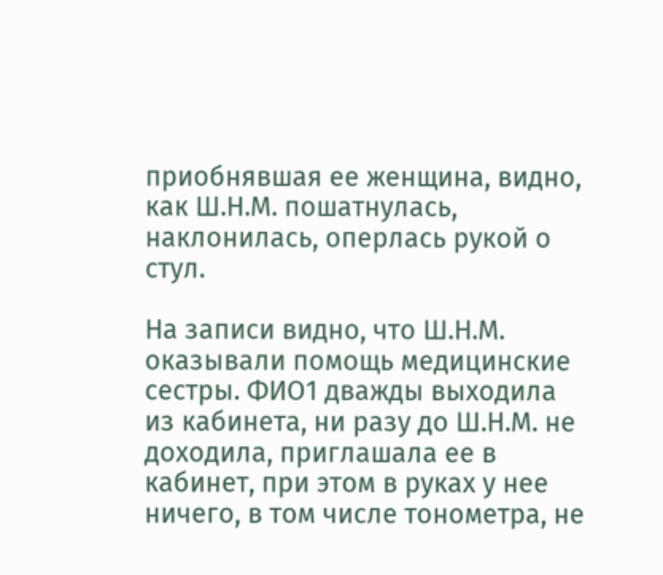приобнявшая ее женщина, видно, как Ш.Н.М. пошатнулась, наклонилась, оперлась рукой о стул.

На записи видно, что Ш.Н.М. оказывали помощь медицинские сестры. ФИО1 дважды выходила из кабинета, ни разу до Ш.Н.М. не доходила, приглашала ее в кабинет, при этом в руках у нее ничего, в том числе тонометра, не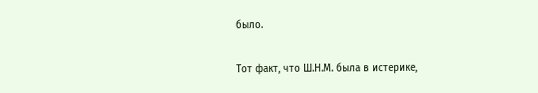было.

Тот факт, что Ш.Н.М. была в истерике,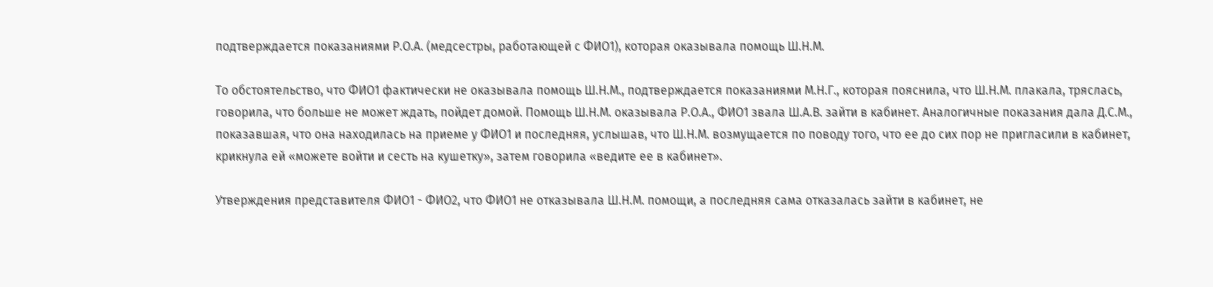подтверждается показаниями Р.О.А. (медсестры, работающей с ФИО1), которая оказывала помощь Ш.Н.М.

То обстоятельство, что ФИО1 фактически не оказывала помощь Ш.Н.М., подтверждается показаниями М.Н.Г., которая пояснила, что Ш.Н.М. плакала, тряслась, говорила, что больше не может ждать, пойдет домой. Помощь Ш.Н.М. оказывала Р.О.А., ФИО1 звала Ш.А.В. зайти в кабинет. Аналогичные показания дала Д.С.М., показавшая, что она находилась на приеме у ФИО1 и последняя, услышав, что Ш.Н.М. возмущается по поводу того, что ее до сих пор не пригласили в кабинет, крикнула ей «можете войти и сесть на кушетку», затем говорила «ведите ее в кабинет».

Утверждения представителя ФИО1 - ФИО2, что ФИО1 не отказывала Ш.Н.М. помощи, а последняя сама отказалась зайти в кабинет, не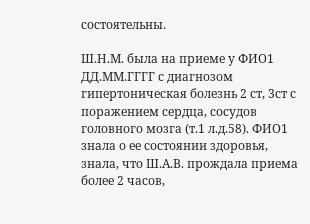состоятельны.

Ш.Н.М. была на приеме у ФИО1 ДД.ММ.ГГГГ с диагнозом гипертоническая болезнь 2 ст, 3ст с поражением сердца, сосудов головного мозга (т.1 л.д.58). ФИО1 знала о ее состоянии здоровья, знала, что Ш.А.В. прождала приема более 2 часов,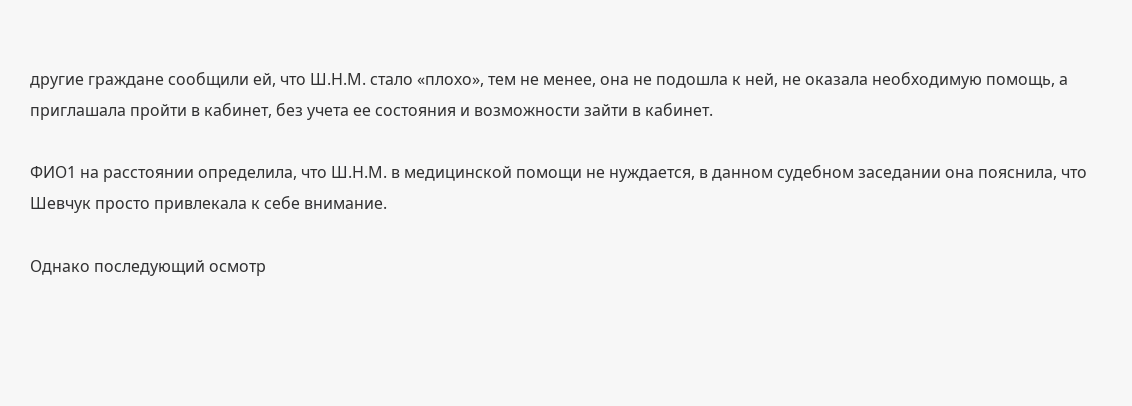другие граждане сообщили ей, что Ш.Н.М. стало «плохо», тем не менее, она не подошла к ней, не оказала необходимую помощь, а приглашала пройти в кабинет, без учета ее состояния и возможности зайти в кабинет.

ФИО1 на расстоянии определила, что Ш.Н.М. в медицинской помощи не нуждается, в данном судебном заседании она пояснила, что Шевчук просто привлекала к себе внимание.

Однако последующий осмотр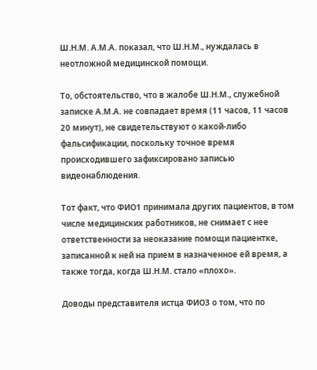Ш.Н.М. А.М.А. показал, что Ш.Н.М., нуждалась в неотложной медицинской помощи.

То, обстоятельство, что в жалобе Ш.Н.М., служебной записке А.М.А. не совпадает время (11 часов, 11 часов 20 минут), не свидетельствуют о какой-либо фальсификации, поскольку точное время происходившего зафиксировано записью видеонаблюдения.

Тот факт, что ФИО1 принимала других пациентов, в том числе медицинских работников, не снимает с нее ответственности за неоказание помощи пациентке, записанной к ней на прием в назначенное ей время, а также тогда, когда Ш.Н.М. стало «плохо».

Доводы представителя истца ФИО3 о том, что по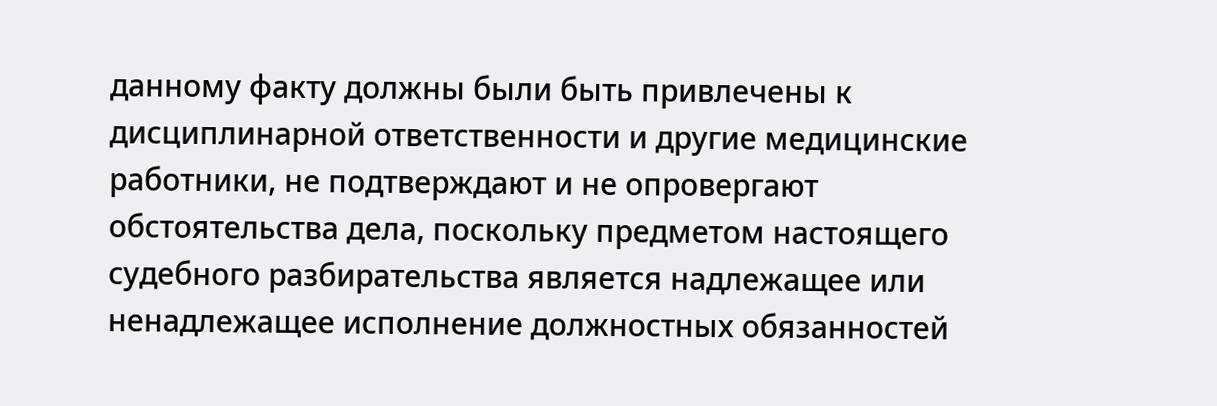данному факту должны были быть привлечены к дисциплинарной ответственности и другие медицинские работники, не подтверждают и не опровергают обстоятельства дела, поскольку предметом настоящего судебного разбирательства является надлежащее или ненадлежащее исполнение должностных обязанностей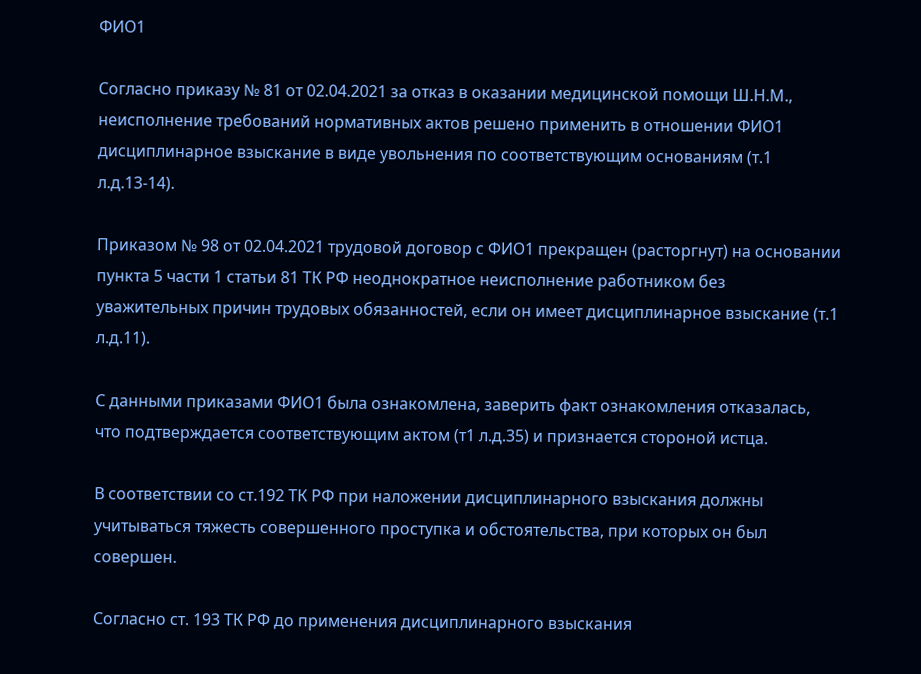ФИО1

Согласно приказу № 81 от 02.04.2021 за отказ в оказании медицинской помощи Ш.Н.М., неисполнение требований нормативных актов решено применить в отношении ФИО1 дисциплинарное взыскание в виде увольнения по соответствующим основаниям (т.1 л.д.13-14).

Приказом № 98 от 02.04.2021 трудовой договор с ФИО1 прекращен (расторгнут) на основании пункта 5 части 1 статьи 81 ТК РФ неоднократное неисполнение работником без уважительных причин трудовых обязанностей, если он имеет дисциплинарное взыскание (т.1 л.д.11).

С данными приказами ФИО1 была ознакомлена, заверить факт ознакомления отказалась, что подтверждается соответствующим актом (т1 л.д.35) и признается стороной истца.

В соответствии со ст.192 ТК РФ при наложении дисциплинарного взыскания должны учитываться тяжесть совершенного проступка и обстоятельства, при которых он был совершен.

Согласно ст. 193 ТК РФ до применения дисциплинарного взыскания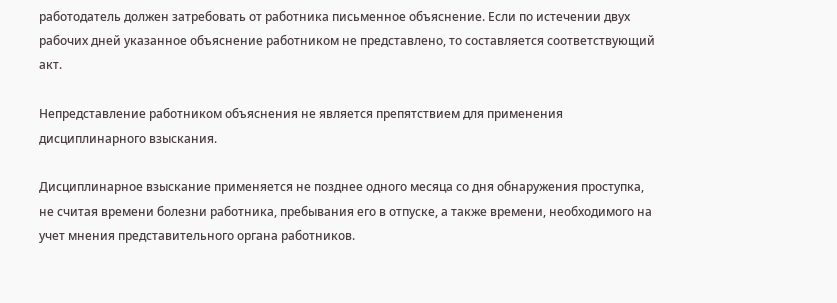работодатель должен затребовать от работника письменное объяснение. Если по истечении двух рабочих дней указанное объяснение работником не представлено, то составляется соответствующий акт.

Непредставление работником объяснения не является препятствием для применения дисциплинарного взыскания.

Дисциплинарное взыскание применяется не позднее одного месяца со дня обнаружения проступка, не считая времени болезни работника, пребывания его в отпуске, а также времени, необходимого на учет мнения представительного органа работников.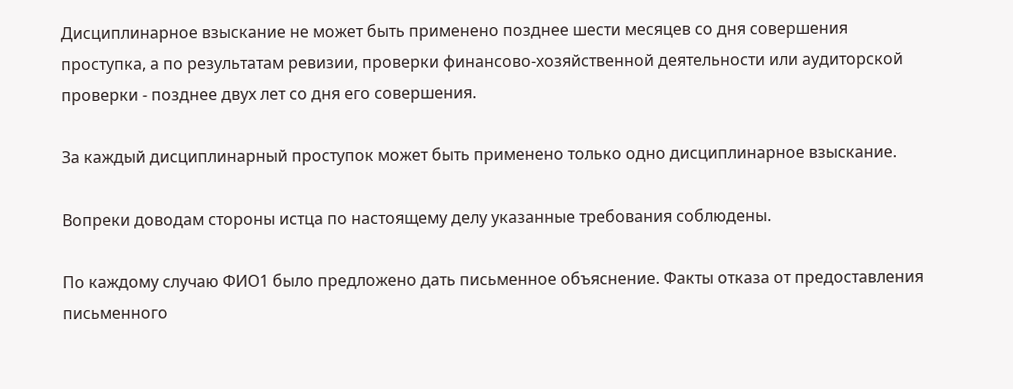Дисциплинарное взыскание не может быть применено позднее шести месяцев со дня совершения проступка, а по результатам ревизии, проверки финансово-хозяйственной деятельности или аудиторской проверки - позднее двух лет со дня его совершения.

За каждый дисциплинарный проступок может быть применено только одно дисциплинарное взыскание.

Вопреки доводам стороны истца по настоящему делу указанные требования соблюдены.

По каждому случаю ФИО1 было предложено дать письменное объяснение. Факты отказа от предоставления письменного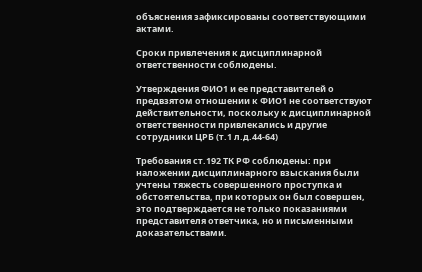объяснения зафиксированы соответствующими актами.

Сроки привлечения к дисциплинарной ответственности соблюдены.

Утверждения ФИО1 и ее представителей о предвзятом отношении к ФИО1 не соответствуют действительности, поскольку к дисциплинарной ответственности привлекались и другие сотрудники ЦРБ (т.1 л.д.44-64)

Требования ст.192 ТК РФ соблюдены: при наложении дисциплинарного взыскания были учтены тяжесть совершенного проступка и обстоятельства, при которых он был совершен, это подтверждается не только показаниями представителя ответчика, но и письменными доказательствами.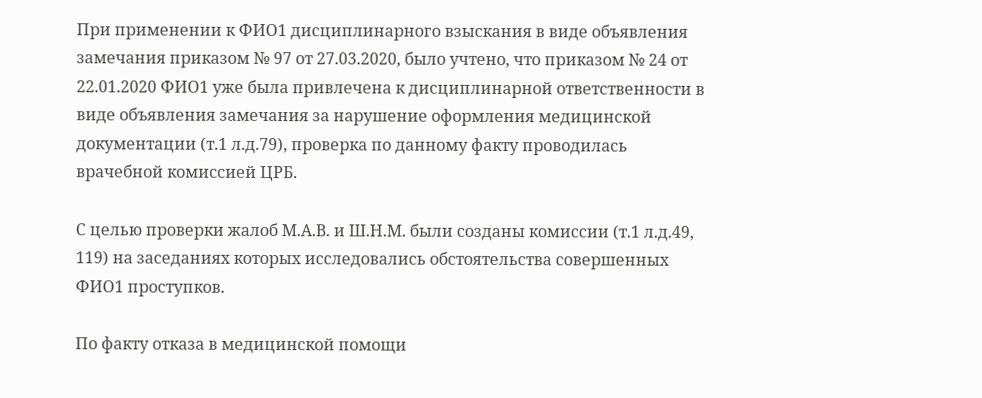При применении к ФИО1 дисциплинарного взыскания в виде объявления замечания приказом № 97 от 27.03.2020, было учтено, что приказом № 24 от 22.01.2020 ФИО1 уже была привлечена к дисциплинарной ответственности в виде объявления замечания за нарушение оформления медицинской документации (т.1 л.д.79), проверка по данному факту проводилась врачебной комиссией ЦРБ.

С целью проверки жалоб М.А.В. и Ш.Н.М. были созданы комиссии (т.1 л.д.49, 119) на заседаниях которых исследовались обстоятельства совершенных ФИО1 проступков.

По факту отказа в медицинской помощи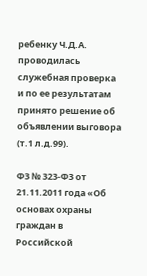ребенку Ч.Д.А. проводилась служебная проверка и по ее результатам принято решение об объявлении выговора (т.1 л.д.99).

ФЗ № 323-ФЗ от 21.11.2011 года «Об основах охраны граждан в Российской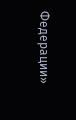Федерации»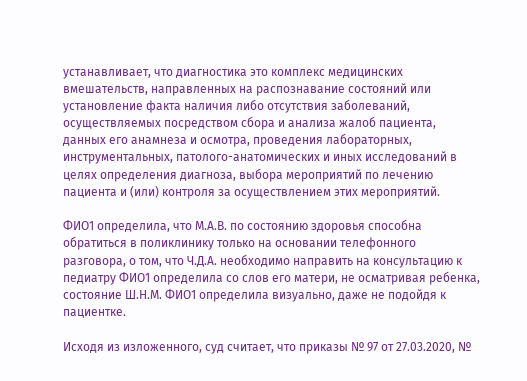устанавливает, что диагностика это комплекс медицинских вмешательств, направленных на распознавание состояний или установление факта наличия либо отсутствия заболеваний, осуществляемых посредством сбора и анализа жалоб пациента, данных его анамнеза и осмотра, проведения лабораторных, инструментальных, патолого-анатомических и иных исследований в целях определения диагноза, выбора мероприятий по лечению пациента и (или) контроля за осуществлением этих мероприятий.

ФИО1 определила, что М.А.В. по состоянию здоровья способна обратиться в поликлинику только на основании телефонного разговора, о том, что Ч.Д.А. необходимо направить на консультацию к педиатру ФИО1 определила со слов его матери, не осматривая ребенка, состояние Ш.Н.М. ФИО1 определила визуально, даже не подойдя к пациентке.

Исходя из изложенного, суд считает, что приказы № 97 от 27.03.2020, №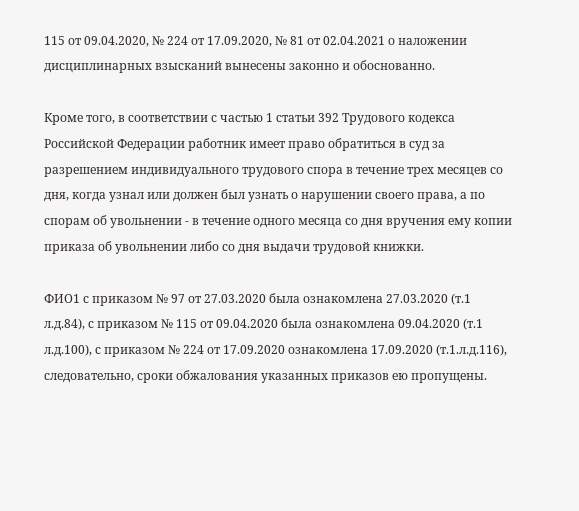115 от 09.04.2020, № 224 от 17.09.2020, № 81 от 02.04.2021 о наложении дисциплинарных взысканий вынесены законно и обоснованно.

Кроме того, в соответствии с частью 1 статьи 392 Трудового кодекса Российской Федерации работник имеет право обратиться в суд за разрешением индивидуального трудового спора в течение трех месяцев со дня, когда узнал или должен был узнать о нарушении своего права, а по спорам об увольнении - в течение одного месяца со дня вручения ему копии приказа об увольнении либо со дня выдачи трудовой книжки.

ФИО1 с приказом № 97 от 27.03.2020 была ознакомлена 27.03.2020 (т.1 л.д.84), с приказом № 115 от 09.04.2020 была ознакомлена 09.04.2020 (т.1 л.д.100), с приказом № 224 от 17.09.2020 ознакомлена 17.09.2020 (т.1.л.д.116), следовательно, сроки обжалования указанных приказов ею пропущены.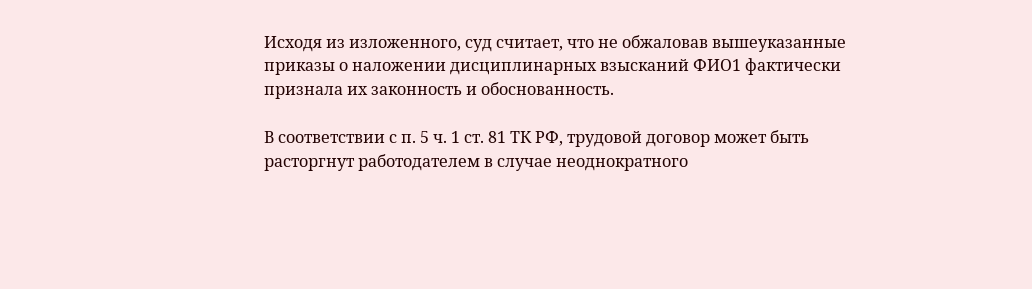Исходя из изложенного, суд считает, что не обжаловав вышеуказанные приказы о наложении дисциплинарных взысканий ФИО1 фактически признала их законность и обоснованность.

В соответствии с п. 5 ч. 1 ст. 81 ТК РФ, трудовой договор может быть расторгнут работодателем в случае неоднократного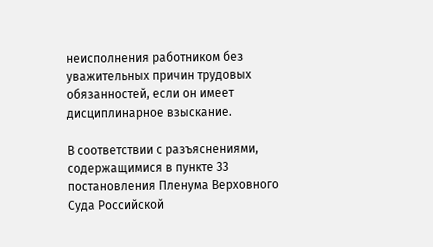неисполнения работником без уважительных причин трудовых обязанностей, если он имеет дисциплинарное взыскание.

В соответствии с разъяснениями, содержащимися в пункте 33 постановления Пленума Верховного Суда Российской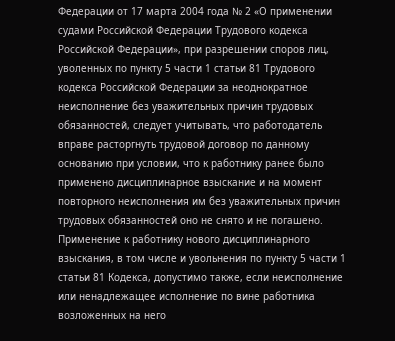Федерации от 17 марта 2004 года № 2 «О применении судами Российской Федерации Трудового кодекса Российской Федерации», при разрешении споров лиц, уволенных по пункту 5 части 1 статьи 81 Трудового кодекса Российской Федерации за неоднократное неисполнение без уважительных причин трудовых обязанностей, следует учитывать, что работодатель вправе расторгнуть трудовой договор по данному основанию при условии, что к работнику ранее было применено дисциплинарное взыскание и на момент повторного неисполнения им без уважительных причин трудовых обязанностей оно не снято и не погашено. Применение к работнику нового дисциплинарного взыскания, в том числе и увольнения по пункту 5 части 1 статьи 81 Кодекса, допустимо также, если неисполнение или ненадлежащее исполнение по вине работника возложенных на него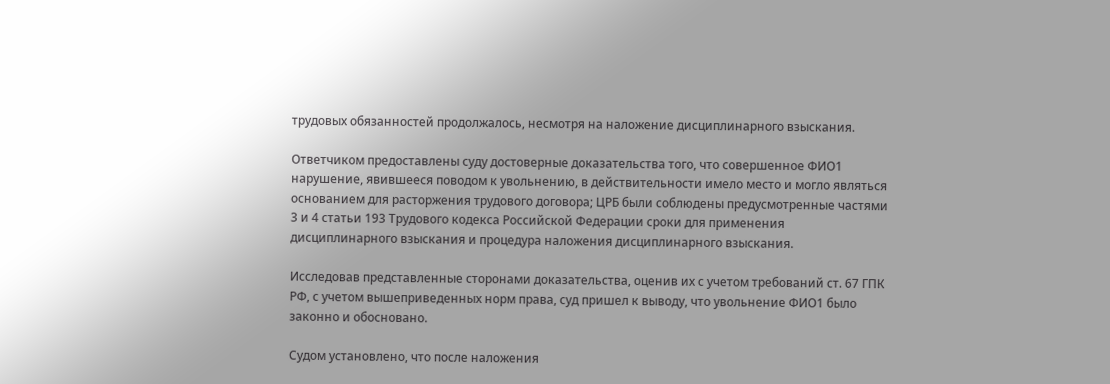трудовых обязанностей продолжалось, несмотря на наложение дисциплинарного взыскания.

Ответчиком предоставлены суду достоверные доказательства того, что совершенное ФИО1 нарушение, явившееся поводом к увольнению, в действительности имело место и могло являться основанием для расторжения трудового договора; ЦРБ были соблюдены предусмотренные частями 3 и 4 статьи 193 Трудового кодекса Российской Федерации сроки для применения дисциплинарного взыскания и процедура наложения дисциплинарного взыскания.

Исследовав представленные сторонами доказательства, оценив их с учетом требований ст. 67 ГПК РФ, с учетом вышеприведенных норм права, суд пришел к выводу, что увольнение ФИО1 было законно и обосновано.

Судом установлено, что после наложения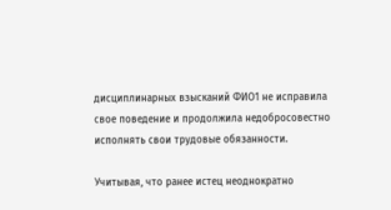дисциплинарных взысканий ФИО1 не исправила свое поведение и продолжила недобросовестно исполнять свои трудовые обязанности.

Учитывая, что ранее истец неоднократно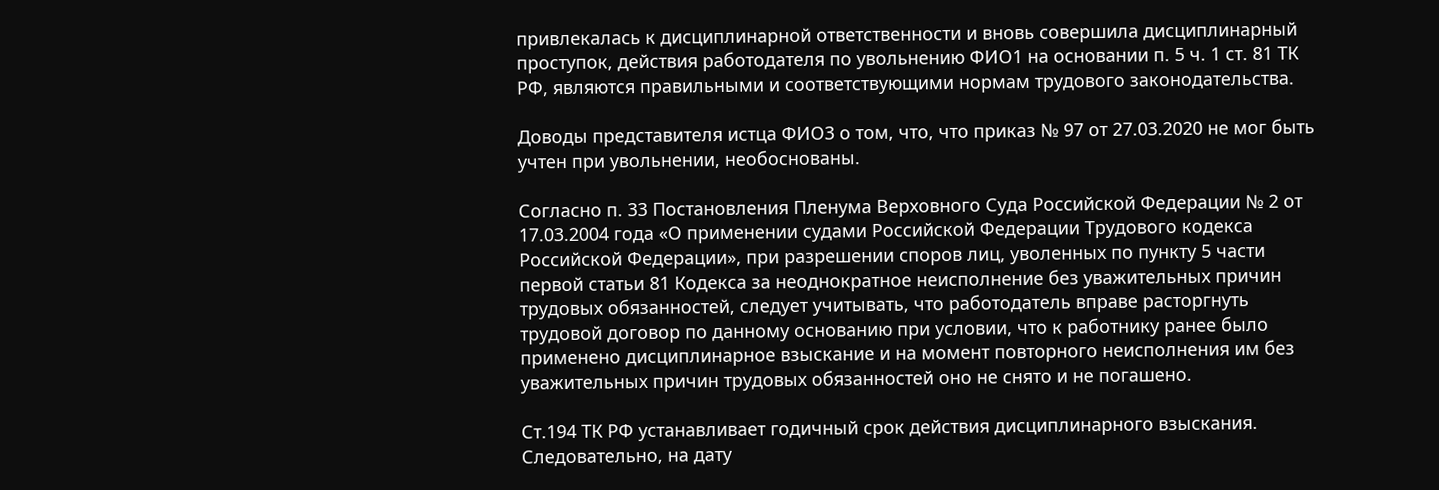привлекалась к дисциплинарной ответственности и вновь совершила дисциплинарный проступок, действия работодателя по увольнению ФИО1 на основании п. 5 ч. 1 ст. 81 ТК РФ, являются правильными и соответствующими нормам трудового законодательства.

Доводы представителя истца ФИО3 о том, что, что приказ № 97 от 27.03.2020 не мог быть учтен при увольнении, необоснованы.

Согласно п. 33 Постановления Пленума Верховного Суда Российской Федерации № 2 от 17.03.2004 года «О применении судами Российской Федерации Трудового кодекса Российской Федерации», при разрешении споров лиц, уволенных по пункту 5 части первой статьи 81 Кодекса за неоднократное неисполнение без уважительных причин трудовых обязанностей, следует учитывать, что работодатель вправе расторгнуть трудовой договор по данному основанию при условии, что к работнику ранее было применено дисциплинарное взыскание и на момент повторного неисполнения им без уважительных причин трудовых обязанностей оно не снято и не погашено.

Ст.194 ТК РФ устанавливает годичный срок действия дисциплинарного взыскания. Следовательно, на дату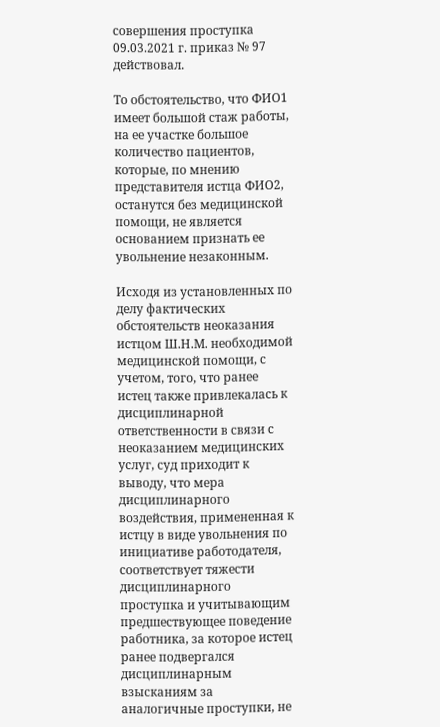совершения проступка 09.03.2021 г. приказ № 97 действовал.

То обстоятельство, что ФИО1 имеет большой стаж работы, на ее участке большое количество пациентов, которые, по мнению представителя истца ФИО2, останутся без медицинской помощи, не является основанием признать ее увольнение незаконным.

Исходя из установленных по делу фактических обстоятельств неоказания истцом Ш.Н.М. необходимой медицинской помощи, с учетом, того, что ранее истец также привлекалась к дисциплинарной ответственности в связи с неоказанием медицинских услуг, суд приходит к выводу, что мера дисциплинарного воздействия, примененная к истцу в виде увольнения по инициативе работодателя, соответствует тяжести дисциплинарного проступка и учитывающим предшествующее поведение работника, за которое истец ранее подвергался дисциплинарным взысканиям за аналогичные проступки, не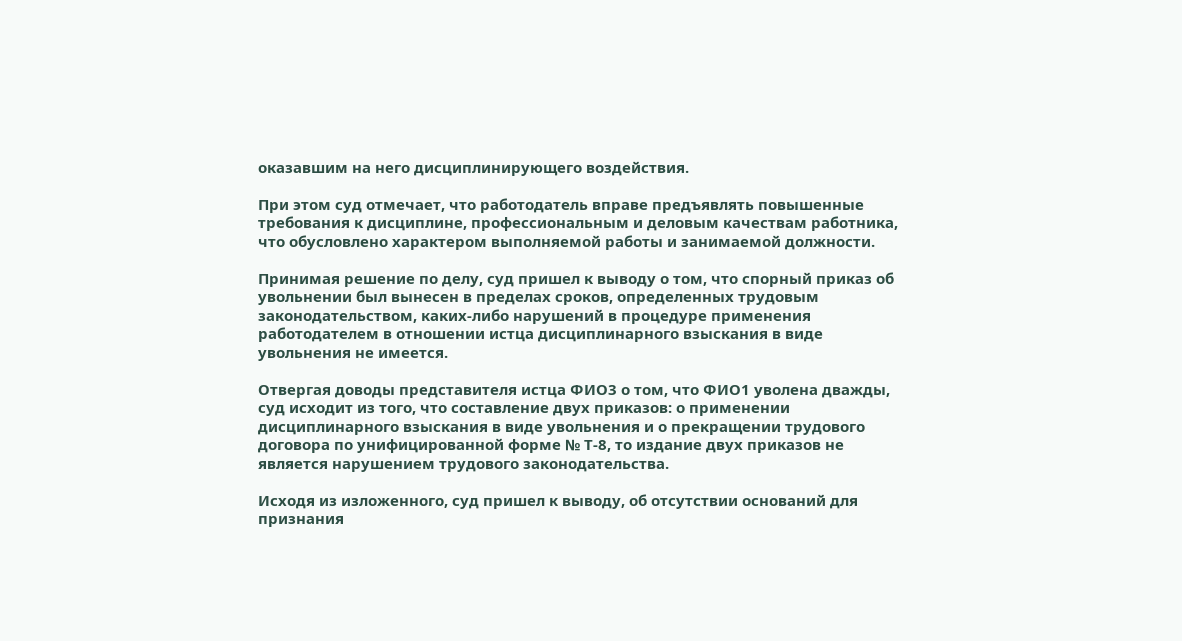оказавшим на него дисциплинирующего воздействия.

При этом суд отмечает, что работодатель вправе предъявлять повышенные требования к дисциплине, профессиональным и деловым качествам работника, что обусловлено характером выполняемой работы и занимаемой должности.

Принимая решение по делу, суд пришел к выводу о том, что спорный приказ об увольнении был вынесен в пределах сроков, определенных трудовым законодательством, каких-либо нарушений в процедуре применения работодателем в отношении истца дисциплинарного взыскания в виде увольнения не имеется.

Отвергая доводы представителя истца ФИО3 о том, что ФИО1 уволена дважды, суд исходит из того, что составление двух приказов: о применении дисциплинарного взыскания в виде увольнения и о прекращении трудового договора по унифицированной форме № Т-8, то издание двух приказов не является нарушением трудового законодательства.

Исходя из изложенного, суд пришел к выводу, об отсутствии оснований для признания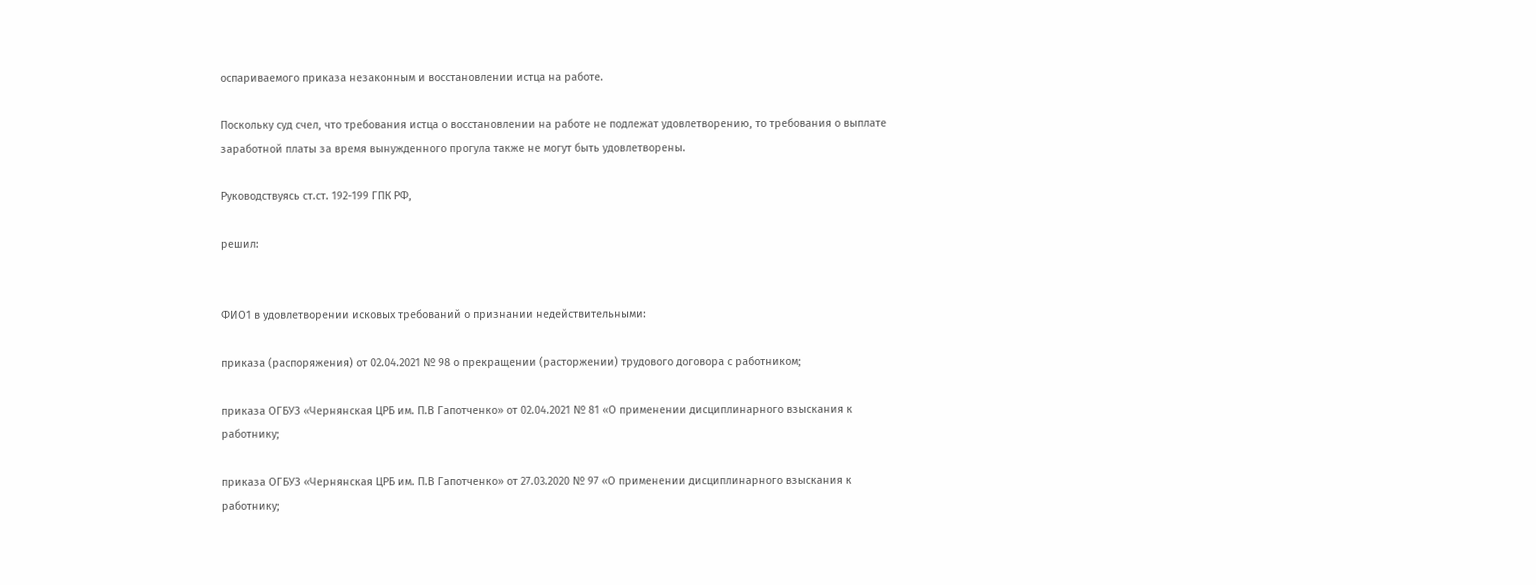оспариваемого приказа незаконным и восстановлении истца на работе.

Поскольку суд счел, что требования истца о восстановлении на работе не подлежат удовлетворению, то требования о выплате заработной платы за время вынужденного прогула также не могут быть удовлетворены.

Руководствуясь ст.ст. 192-199 ГПК РФ,

решил:


ФИО1 в удовлетворении исковых требований о признании недействительными:

приказа (распоряжения) от 02.04.2021 № 98 о прекращении (расторжении) трудового договора с работником;

приказа ОГБУЗ «Чернянская ЦРБ им. П.В Гапотченко» от 02.04.2021 № 81 «О применении дисциплинарного взыскания к работнику;

приказа ОГБУЗ «Чернянская ЦРБ им. П.В Гапотченко» от 27.03.2020 № 97 «О применении дисциплинарного взыскания к работнику;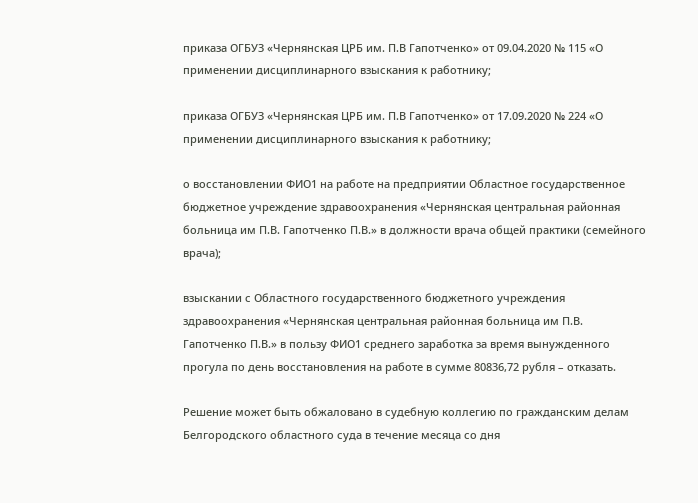приказа ОГБУЗ «Чернянская ЦРБ им. П.В Гапотченко» от 09.04.2020 № 115 «О применении дисциплинарного взыскания к работнику;

приказа ОГБУЗ «Чернянская ЦРБ им. П.В Гапотченко» от 17.09.2020 № 224 «О применении дисциплинарного взыскания к работнику;

о восстановлении ФИО1 на работе на предприятии Областное государственное бюджетное учреждение здравоохранения «Чернянская центральная районная больница им П.В. Гапотченко П.В.» в должности врача общей практики (семейного врача);

взыскании с Областного государственного бюджетного учреждения здравоохранения «Чернянская центральная районная больница им П.В. Гапотченко П.В.» в пользу ФИО1 среднего заработка за время вынужденного прогула по день восстановления на работе в сумме 80836,72 рубля – отказать.

Решение может быть обжаловано в судебную коллегию по гражданским делам Белгородского областного суда в течение месяца со дня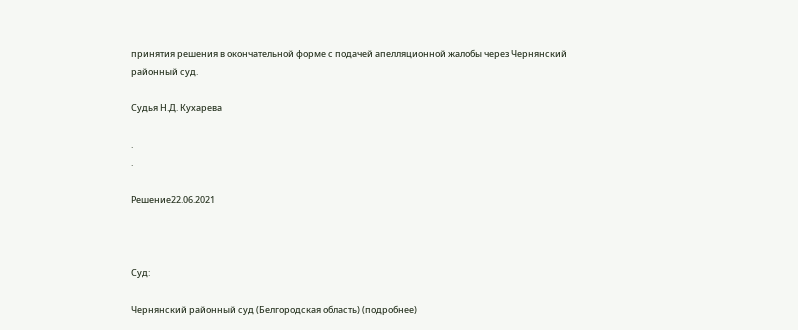принятия решения в окончательной форме с подачей апелляционной жалобы через Чернянский районный суд.

Судья Н.Д. Кухарева

.
.

Решение22.06.2021



Суд:

Чернянский районный суд (Белгородская область) (подробнее)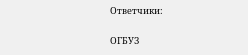Ответчики:

ОГБУЗ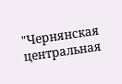"Чернянская центральная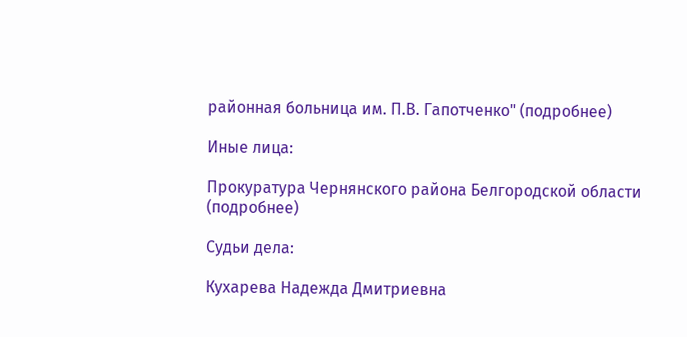районная больница им. П.В. Гапотченко" (подробнее)

Иные лица:

Прокуратура Чернянского района Белгородской области (подробнее)

Судьи дела:

Кухарева Надежда Дмитриевна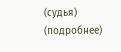(судья) (подробнее)